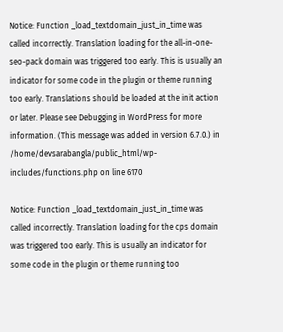Notice: Function _load_textdomain_just_in_time was called incorrectly. Translation loading for the all-in-one-seo-pack domain was triggered too early. This is usually an indicator for some code in the plugin or theme running too early. Translations should be loaded at the init action or later. Please see Debugging in WordPress for more information. (This message was added in version 6.7.0.) in /home/devsarabangla/public_html/wp-includes/functions.php on line 6170

Notice: Function _load_textdomain_just_in_time was called incorrectly. Translation loading for the cps domain was triggered too early. This is usually an indicator for some code in the plugin or theme running too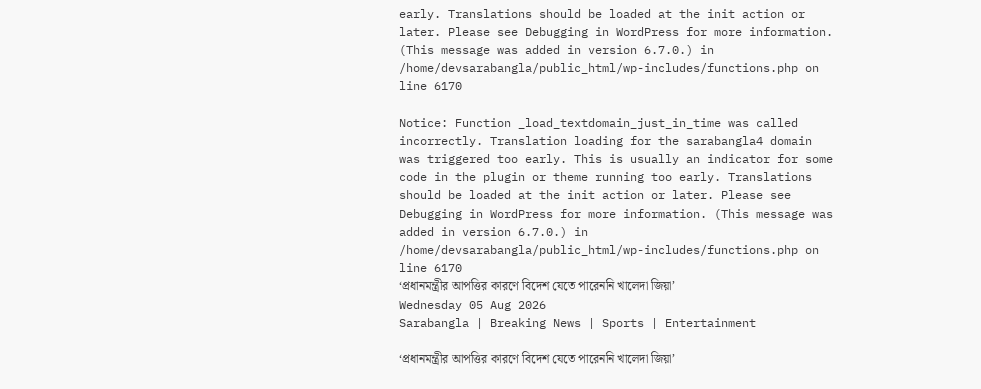early. Translations should be loaded at the init action or later. Please see Debugging in WordPress for more information. (This message was added in version 6.7.0.) in /home/devsarabangla/public_html/wp-includes/functions.php on line 6170

Notice: Function _load_textdomain_just_in_time was called incorrectly. Translation loading for the sarabangla4 domain was triggered too early. This is usually an indicator for some code in the plugin or theme running too early. Translations should be loaded at the init action or later. Please see Debugging in WordPress for more information. (This message was added in version 6.7.0.) in /home/devsarabangla/public_html/wp-includes/functions.php on line 6170
‘প্রধানমন্ত্রীর আপত্তির কারণে বিদেশ যেতে পারেননি খালেদা জিয়া’
Wednesday 05 Aug 2026
Sarabangla | Breaking News | Sports | Entertainment

‘প্রধানমন্ত্রীর আপত্তির কারণে বিদেশ যেতে পারেননি খালেদা জিয়া’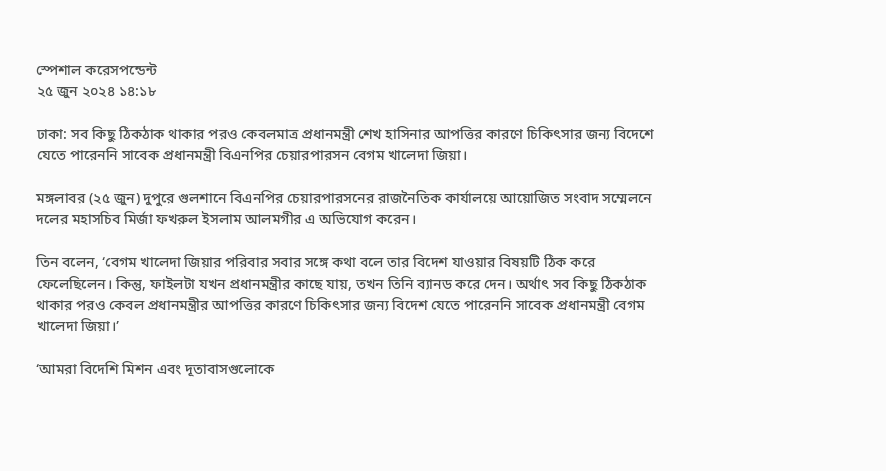স্পেশাল করেসপন্ডেন্ট
২৫ জুন ২০২৪ ১৪:১৮

ঢাকা: সব কিছু ঠিকঠাক থাকার পরও কেবলমাত্র প্রধানমন্ত্রী শেখ হাসিনার আপত্তির কারণে চিকিৎসার জন্য বিদেশে যেতে পারেননি সাবেক প্রধানমন্ত্রী বিএনপির চেয়ারপারসন বেগম খালেদা জিয়া।

মঙ্গলাবর (২৫ জুন) দুপুরে গুলশানে বিএনপির চেয়ারপারসনের রাজনৈতিক কার্যালয়ে আয়োজিত সংবাদ সম্মেলনে দলের মহাসচিব মির্জা ফখরুল ইসলাম আলমগীর এ অভিযোগ করেন।

তিন বলেন, ‘বেগম খালেদা জিয়ার পরিবার সবার সঙ্গে কথা বলে তার বিদেশ যাওয়ার বিষয়টি ঠিক করে ফেলেছিলেন। কিন্তু, ফাইলটা যখন প্রধানমন্ত্রীর কাছে যায়, তখন তিনি ব্যানড করে দেন। অর্থাৎ সব কিছু ঠিকঠাক থাকার পরও কেবল প্রধানমন্ত্রীর আপত্তির কারণে চিকিৎসার জন্য বিদেশ যেতে পারেননি সাবেক প্রধানমন্ত্রী বেগম খালেদা জিয়া।’

‘আমরা বিদেশি মিশন এবং দূতাবাসগুলোকে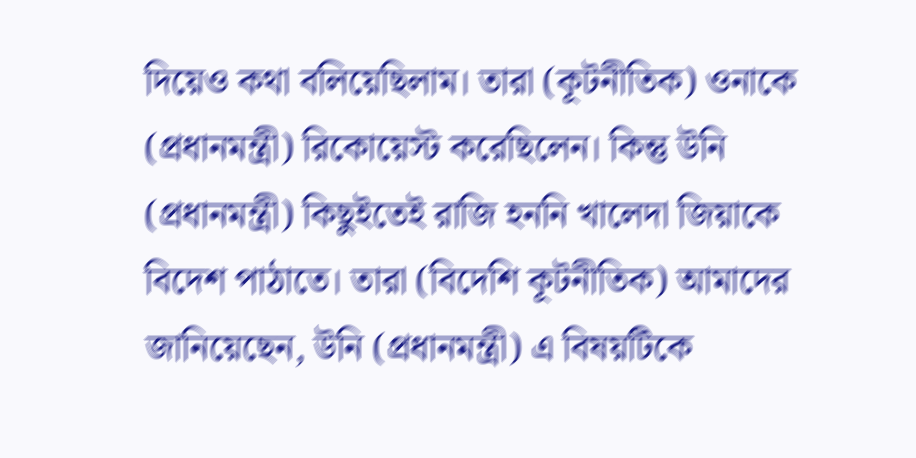দিয়েও কথা বলিয়েছিলাম। তারা (কূটনীতিক) ওনাকে (প্রধানমন্ত্রী) রিকোয়েস্ট করেছিলেন। কিন্তু উনি (প্রধানমন্ত্রী) কিছুইতেই রাজি হননি খালেদা জিয়াকে বিদেশ পাঠাতে। তারা (বিদেশি কূটনীতিক) আমাদের জানিয়েছেন, উনি (প্রধানমন্ত্রী) এ বিষয়টিকে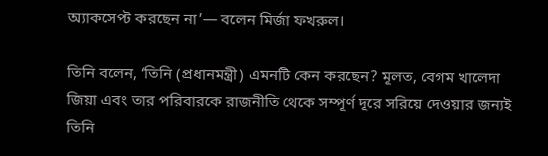অ্যাকসেপ্ট করছেন না’— বলেন মির্জা ফখরুল।

তিনি বলেন, ‘তিনি (প্রধানমন্ত্রী) এমনটি কেন করছেন? মূলত, বেগম খালেদা জিয়া এবং তার পরিবারকে রাজনীতি থেকে সম্পূর্ণ দূরে সরিয়ে দেওয়ার জন্যই তিনি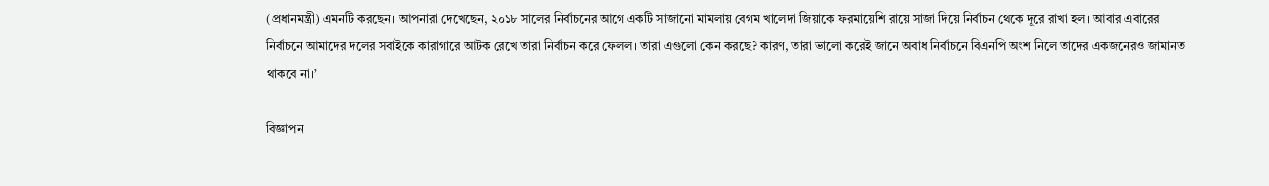(প্রধানমন্ত্রী) এমনটি করছেন। আপনারা দেখেছেন, ২০১৮ সালের নির্বাচনের আগে একটি সাজানো মামলায় বেগম খালেদা জিয়াকে ফরমায়েশি রায়ে সাজা দিয়ে নির্বাচন থেকে দূরে রাখা হল। আবার এবারের নির্বাচনে আমাদের দলের সবাইকে কারাগারে আটক রেখে তারা নির্বাচন করে ফেলল। তারা এগুলো কেন করছে? কারণ, তারা ভালো করেই জানে অবাধ নির্বাচনে বিএনপি অংশ নিলে তাদের একজনেরও জামানত থাকবে না।’

বিজ্ঞাপন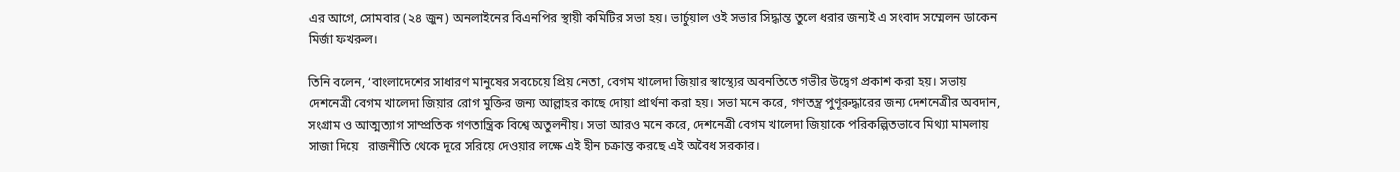এর আগে, সোমবার (২৪ জুন) অনলাইনের বিএনপির স্থায়ী কমিটির সভা হয়। ভার্চুয়াল ওই সভার সিদ্ধান্ত তুলে ধরার জন্যই এ সংবাদ সম্মেলন ডাকেন মির্জা ফখরুল।

তিনি বলেন, ‘বাংলাদেশের সাধারণ মানুষের সবচেয়ে প্রিয় নেতা, বেগম খালেদা জিয়ার স্বাস্থ্যের অবনতিতে গভীর উদ্বেগ প্রকাশ করা হয়। সভায় দেশনেত্রী বেগম খালেদা জিয়ার রোগ মুক্তির জন্য আল্লাহর কাছে দোয়া প্রার্থনা করা হয়। সভা মনে করে, গণতন্ত্র পুণূরুদ্ধারের জন্য দেশনেত্রীর অবদান, সংগ্রাম ও আত্মত্যাগ সাম্প্রতিক গণতান্ত্রিক বিশ্বে অতুলনীয়। সভা আরও মনে করে, দেশনেত্রী বেগম খালেদা জিয়াকে পরিকল্পিতভাবে মিথ্যা মামলায় সাজা দিয়ে   রাজনীতি থেকে দূরে সরিয়ে দেওয়ার লক্ষে এই হীন চক্রান্ত করছে এই অবৈধ সরকার।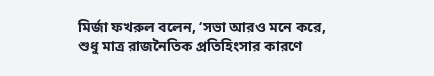মির্জা ফখরুল বলেন, ‘সভা আরও মনে করে, শুধু মাত্র রাজনৈতিক প্রতিহিংসার কারণে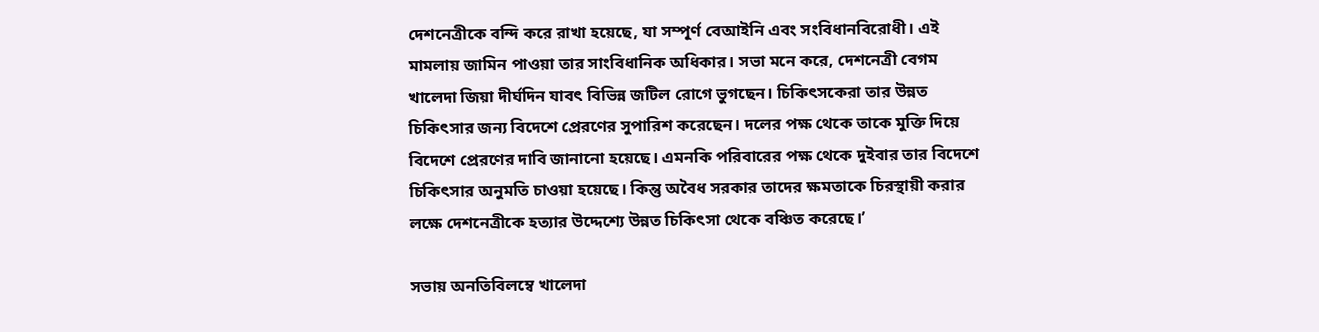দেশনেত্রীকে বন্দি করে রাখা হয়েছে, যা সম্পূর্ণ বেআইনি এবং সংবিধানবিরোধী। এই মামলায় জামিন পাওয়া তার সাংবিধানিক অধিকার। সভা মনে করে, দেশনেত্রী বেগম খালেদা জিয়া দীর্ঘদিন যাবৎ বিভিন্ন জটিল রোগে ভুগছেন। চিকিৎসকেরা তার উন্নত চিকিৎসার জন্য বিদেশে প্রেরণের সুপারিশ করেছেন। দলের পক্ষ থেকে তাকে মুক্তি দিয়ে বিদেশে প্রেরণের দাবি জানানো হয়েছে। এমনকি পরিবারের পক্ষ থেকে দুইবার তার বিদেশে চিকিৎসার অনুমতি চাওয়া হয়েছে। কিন্তু অবৈধ সরকার তাদের ক্ষমতাকে চিরস্থায়ী করার লক্ষে দেশনেত্রীকে হত্যার উদ্দেশ্যে উন্নত চিকিৎসা থেকে বঞ্চিত করেছে।’

সভায় অনতিবিলম্বে খালেদা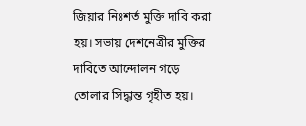জিয়ার নিঃশর্ত মুক্তি দাবি করা হয়। সভায় দেশনেত্রীর মুক্তির দাবিতে আন্দোলন গড়ে তোলার সিদ্ধান্ত গৃহীত হয়।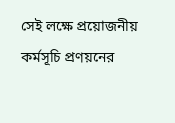সেই লক্ষে প্রয়োজনীয় কর্মসূচি প্রণয়নের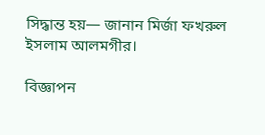সিদ্ধান্ত হয়— জানান মির্জা ফখরুল ইসলাম আলমগীর।

বিজ্ঞাপন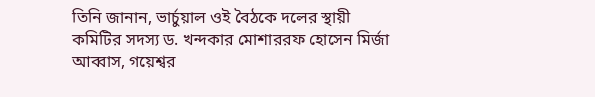তিনি জানান, ভার্চুয়াল ওই বৈঠকে দলের স্থায়ী কমিটির সদস্য ড. খন্দকার মোশাররফ হোসেন মির্জা আব্বাস, গয়েশ্বর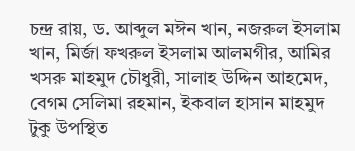চন্দ্র রায়, ড. আব্দুল মঈন খান, নজরুল ইসলাম খান, মির্জা ফখরুল ইসলাম আলমগীর, আমির খসরু মাহমুদ চৌধুরী, সালাহ উদ্দিন আহমেদ, বেগম সেলিমা রহমান, ইকবাল হাসান মাহমুদ টুকু উপস্থিত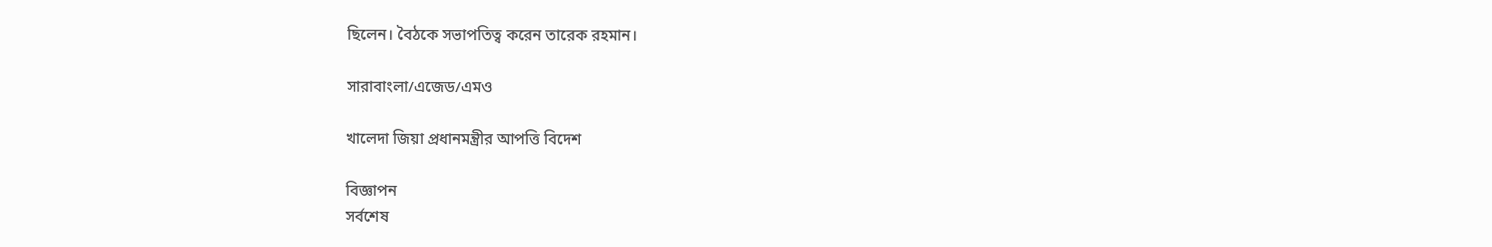ছিলেন। বৈঠকে সভাপতিত্ব করেন তারেক রহমান।

সারাবাংলা/এজেড/এমও

খালেদা জিয়া প্রধানমন্ত্রীর আপত্তি বিদেশ

বিজ্ঞাপন
সর্বশেষ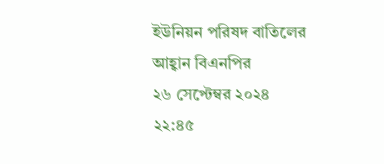ইউনিয়ন পরিষদ বাতিলের আহ্বান বিএনপির
২৬ সেপ্টেম্বর ২০২৪ ২২:৪৫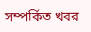সম্পর্কিত খবর